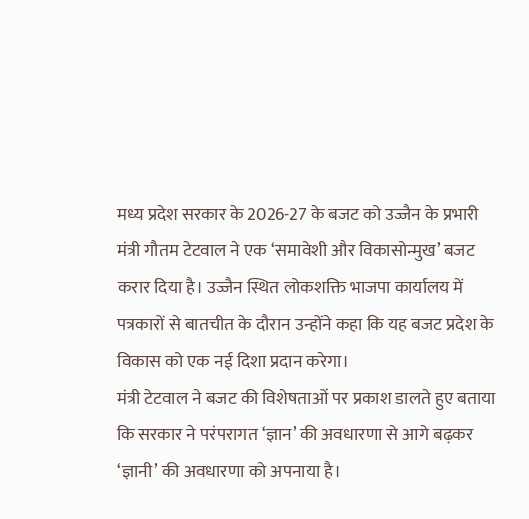मध्य प्रदेश सरकार के 2026-27 के बजट को उज्जैन के प्रभारी मंत्री गौतम टेटवाल ने एक ‘समावेशी और विकासोन्मुख’ बजट करार दिया है। उज्जैन स्थित लोकशक्ति भाजपा कार्यालय में पत्रकारों से बातचीत के दौरान उन्होंने कहा कि यह बजट प्रदेश के विकास को एक नई दिशा प्रदान करेगा।
मंत्री टेटवाल ने बजट की विशेषताओं पर प्रकाश डालते हुए बताया कि सरकार ने परंपरागत ‘ज्ञान’ की अवधारणा से आगे बढ़कर ‘ज्ञानी’ की अवधारणा को अपनाया है।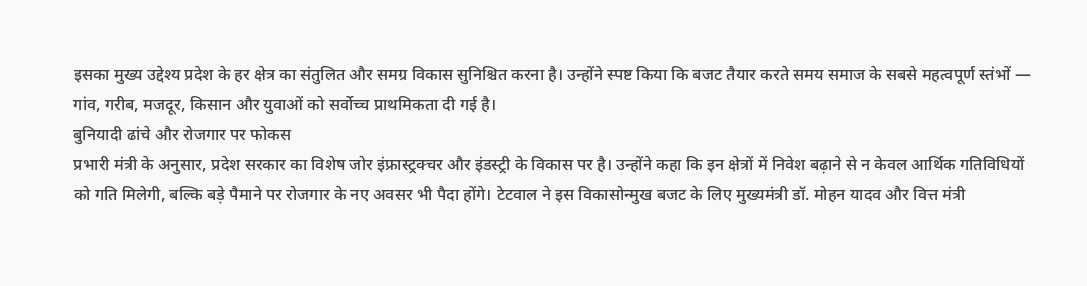इसका मुख्य उद्देश्य प्रदेश के हर क्षेत्र का संतुलित और समग्र विकास सुनिश्चित करना है। उन्होंने स्पष्ट किया कि बजट तैयार करते समय समाज के सबसे महत्वपूर्ण स्तंभों — गांव, गरीब, मजदूर, किसान और युवाओं को सर्वोच्च प्राथमिकता दी गई है।
बुनियादी ढांचे और रोजगार पर फोकस
प्रभारी मंत्री के अनुसार, प्रदेश सरकार का विशेष जोर इंफ्रास्ट्रक्चर और इंडस्ट्री के विकास पर है। उन्होंने कहा कि इन क्षेत्रों में निवेश बढ़ाने से न केवल आर्थिक गतिविधियों को गति मिलेगी, बल्कि बड़े पैमाने पर रोजगार के नए अवसर भी पैदा होंगे। टेटवाल ने इस विकासोन्मुख बजट के लिए मुख्यमंत्री डॉ. मोहन यादव और वित्त मंत्री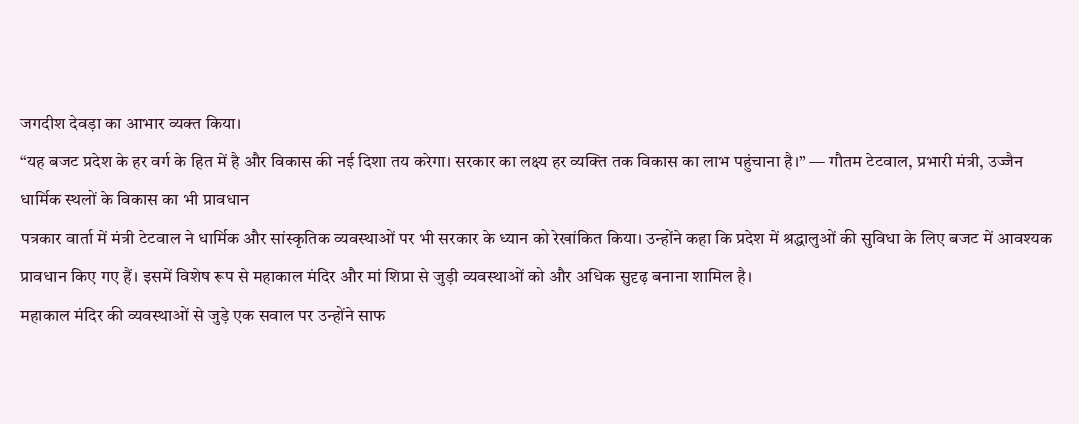जगदीश देवड़ा का आभार व्यक्त किया।
“यह बजट प्रदेश के हर वर्ग के हित में है और विकास की नई दिशा तय करेगा। सरकार का लक्ष्य हर व्यक्ति तक विकास का लाभ पहुंचाना है।” — गौतम टेटवाल, प्रभारी मंत्री, उज्जैन
धार्मिक स्थलों के विकास का भी प्रावधान
पत्रकार वार्ता में मंत्री टेटवाल ने धार्मिक और सांस्कृतिक व्यवस्थाओं पर भी सरकार के ध्यान को रेखांकित किया। उन्होंने कहा कि प्रदेश में श्रद्धालुओं की सुविधा के लिए बजट में आवश्यक प्रावधान किए गए हैं। इसमें विशेष रूप से महाकाल मंदिर और मां शिप्रा से जुड़ी व्यवस्थाओं को और अधिक सुदृढ़ बनाना शामिल है।
महाकाल मंदिर की व्यवस्थाओं से जुड़े एक सवाल पर उन्होंने साफ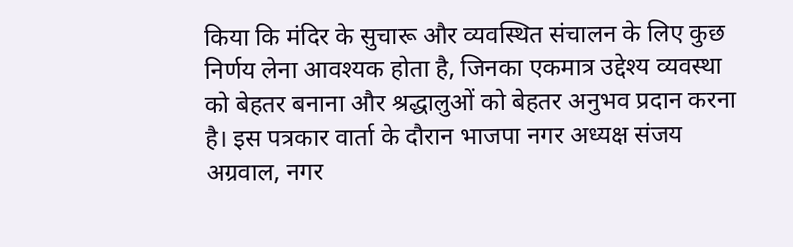किया कि मंदिर के सुचारू और व्यवस्थित संचालन के लिए कुछ निर्णय लेना आवश्यक होता है, जिनका एकमात्र उद्देश्य व्यवस्था को बेहतर बनाना और श्रद्धालुओं को बेहतर अनुभव प्रदान करना है। इस पत्रकार वार्ता के दौरान भाजपा नगर अध्यक्ष संजय अग्रवाल, नगर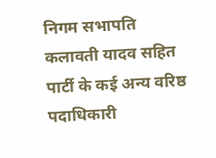निगम सभापति कलावती यादव सहित पार्टी के कई अन्य वरिष्ठ पदाधिकारी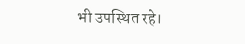भी उपस्थित रहे।